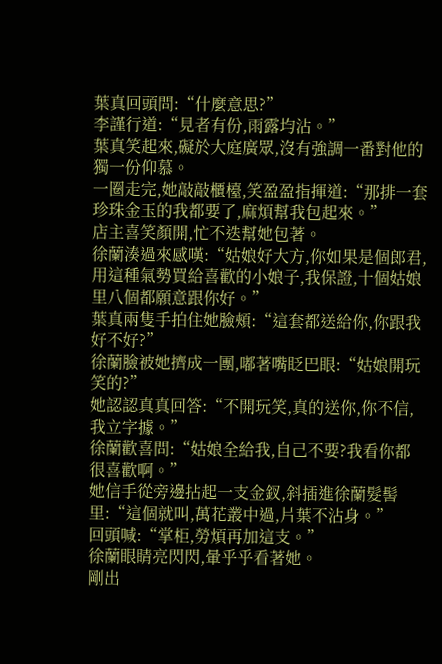葉真回頭問:“什麼意思?”
李謹行道:“見者有份,雨露均沾。”
葉真笑起來,礙於大庭廣眾,沒有強調一番對他的獨一份仰慕。
一圈走完,她敲敲櫃檯,笑盈盈指揮道:“那排一套珍珠金玉的我都要了,麻煩幫我包起來。”
店主喜笑顏開,忙不迭幫她包著。
徐蘭湊過來感嘆:“姑娘好大方,你如果是個郎君,用這種氣勢買給喜歡的小娘子,我保證,十個姑娘里八個都願意跟你好。”
葉真兩隻手拍住她臉頰:“這套都送給你,你跟我好不好?”
徐蘭臉被她擠成一團,嘟著嘴眨巴眼:“姑娘開玩笑的?”
她認認真真回答:“不開玩笑,真的送你,你不信,我立字據。”
徐蘭歡喜問:“姑娘全給我,自己不要?我看你都很喜歡啊。”
她信手從旁邊拈起一支金釵,斜插進徐蘭髮髻里:“這個就叫,萬花叢中過,片葉不沾身。”
回頭喊:“掌柜,勞煩再加這支。”
徐蘭眼睛亮閃閃,暈乎乎看著她。
剛出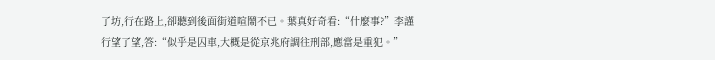了坊,行在路上,卻聽到後面街道喧鬧不已。葉真好奇看:“什麼事?”李謹行望了望,答:“似乎是囚車,大概是從京兆府調往刑部,應當是重犯。”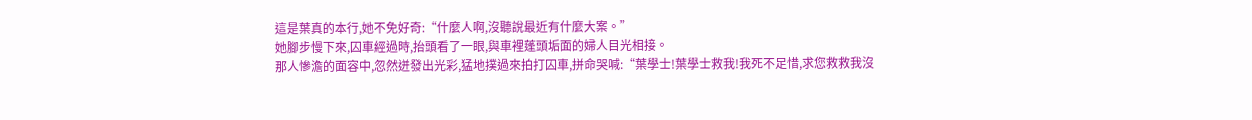這是葉真的本行,她不免好奇:“什麼人啊,沒聽說最近有什麼大案。”
她腳步慢下來,囚車經過時,抬頭看了一眼,與車裡蓬頭垢面的婦人目光相接。
那人慘澹的面容中,忽然迸發出光彩,猛地撲過來拍打囚車,拼命哭喊:“葉學士!葉學士救我!我死不足惜,求您救救我沒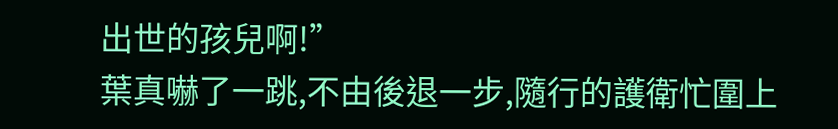出世的孩兒啊!”
葉真嚇了一跳,不由後退一步,隨行的護衛忙圍上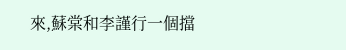來,蘇棠和李謹行一個擋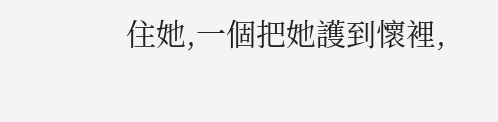住她,一個把她護到懷裡,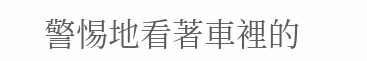警惕地看著車裡的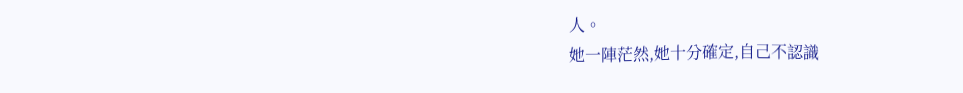人。
她一陣茫然,她十分確定,自己不認識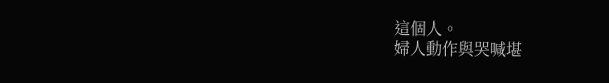這個人。
婦人動作與哭喊堪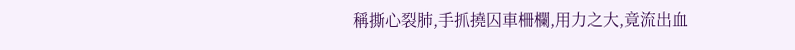稱撕心裂肺,手抓撓囚車柵欄,用力之大,竟流出血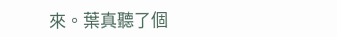來。葉真聽了個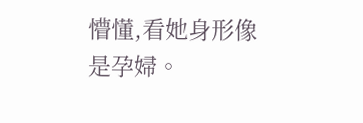懵懂,看她身形像是孕婦。